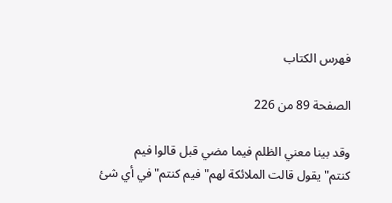فهرس الكتاب

الصفحة 89 من 226

وقد بينا معني الظلم فيما مضي قبل قالوا فيم كنتم"يقول قالت الملائكة لهم"فيم كنتم"في أي شئ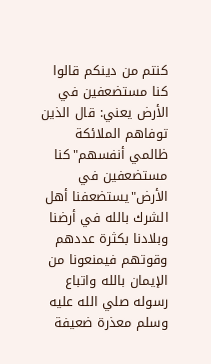كنتم من دينكم قالوا كنا مستضعفين في الأرض يعني: قال الذين توفاهم الملائكة ظالمي أنفسهم"كنا مستضعفين في الأرض"يستضعفنا أهل الشرك بالله في أرضنا وبلادنا بكثرة عددهم وقوتهم فيمنعونا من الإيمان بالله واتباع رسوله صلي الله عليه وسلم معذرة ضعيفة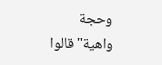وحجة واهية"قالوا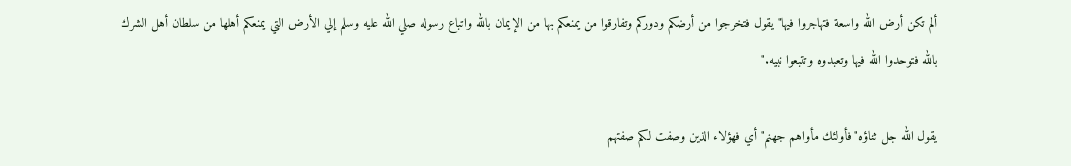ألم تكن أرض الله واسعة فتهاجروا فيها"يقول فتخرجوا من أرضكم ودوركم وتفارقوا من يمنعكم بها من الإيمان بالله واتباع رسوله صلي الله عليه وسلم إلي الأرض التي يمنعكم أهلها من سلطان أهل الشرك بالله فتوحدوا الله فيها وتعبدوه وتتبعوا نبيه."

يقول الله جل ثناؤه"فأولئك مأواهم جهنم"أي فهؤلاء الذين وصفت لكم صفتهم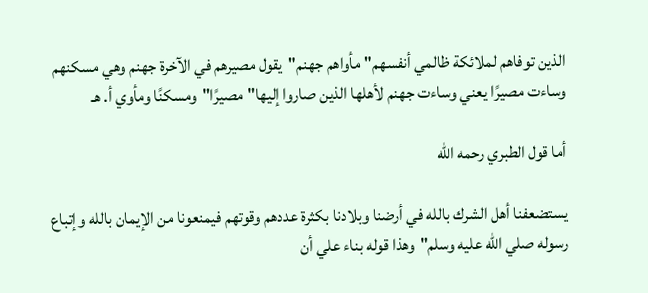الذين توفاهم لملائكة ظالمي أنفسهم"مأواهم جهنم"يقول مصيرهم في الآخرة جهنم وهي مسكنهم وساءت مصيرًا يعني وساءت جهنم لأهلها الذين صاروا إليها"مصيرًا"ومسكنًا ومأوي أ. هـ

أما قول الطبري رحمه الله

يستضعفنا أهل الشرك بالله في أرضنا وبلادنا بكثرة عددهم وقوتهم فيمنعونا من الإيمان بالله وإتباع رسوله صلي الله عليه وسلم"وهذا قوله بناء علي أن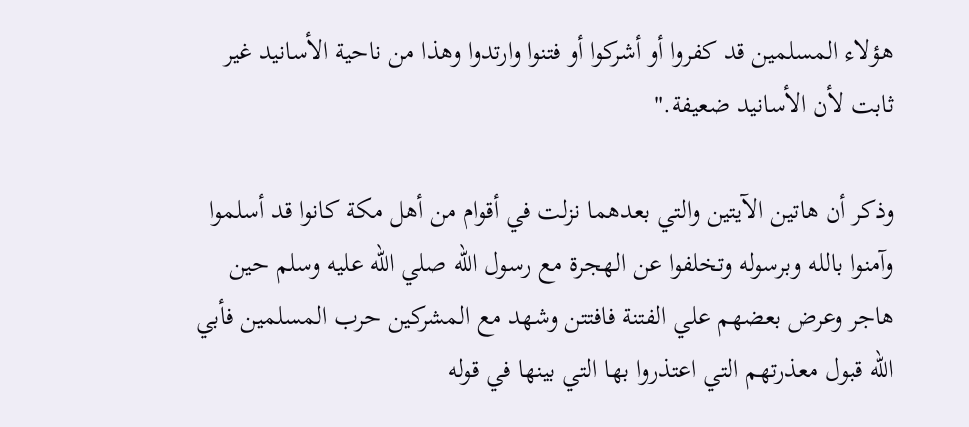هؤلاء المسلمين قد كفروا أو أشركوا أو فتنوا وارتدوا وهذا من ناحية الأسانيد غير ثابت لأن الأسانيد ضعيفة."

وذكر أن هاتين الآيتين والتي بعدهما نزلت في أقوام من أهل مكة كانوا قد أسلموا وآمنوا بالله وبرسوله وتخلفوا عن الهجرة مع رسول الله صلي الله عليه وسلم حين هاجر وعرض بعضهم علي الفتنة فافتتن وشهد مع المشركين حرب المسلمين فأبي الله قبول معذرتهم التي اعتذروا بها التي بينها في قوله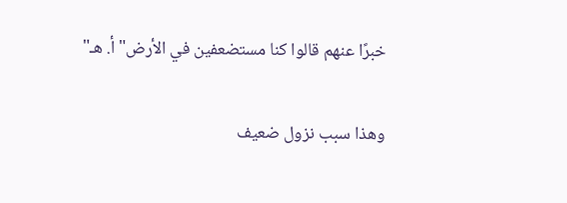خبرًا عنهم قالوا كنا مستضعفين في الأرض"أ. هـ"

وهذا سبب نزول ضعيف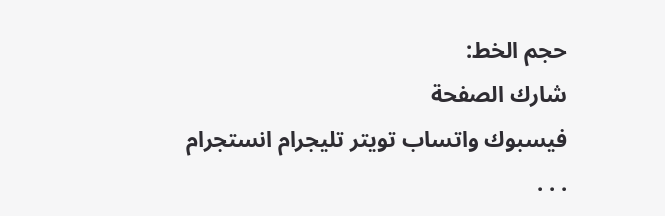حجم الخط:
شارك الصفحة
فيسبوك واتساب تويتر تليجرام انستجرام
. . .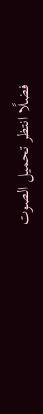فضلًا انتظر تحميل الصوت